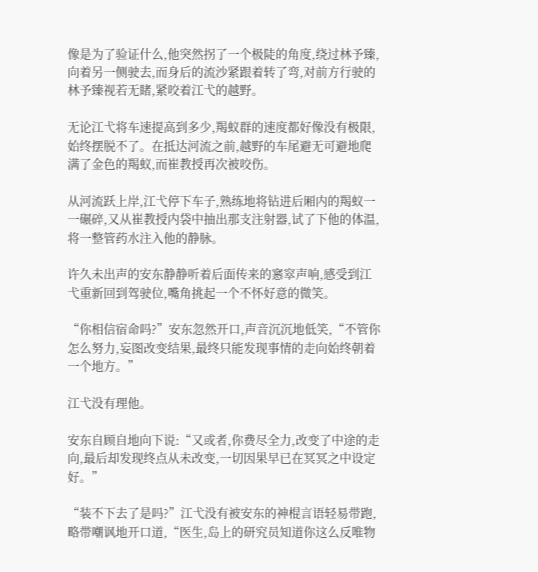像是为了验证什么,他突然拐了一个极陡的角度,绕过林予臻,向着另一侧驶去,而身后的流沙紧跟着转了弯,对前方行驶的林予臻视若无睹,紧咬着江弋的越野。

无论江弋将车速提高到多少,羯蚁群的速度都好像没有极限,始终摆脱不了。在抵达河流之前,越野的车尾避无可避地爬满了金色的羯蚁,而崔教授再次被咬伤。

从河流跃上岸,江弋停下车子,熟练地将钻进后厢内的羯蚁一一碾碎,又从崔教授内袋中抽出那支注射器,试了下他的体温,将一整管药水注入他的静脉。

许久未出声的安东静静听着后面传来的窸窣声响,感受到江弋重新回到驾驶位,嘴角挑起一个不怀好意的微笑。

“你相信宿命吗?”安东忽然开口,声音沉沉地低笑,“不管你怎么努力,妄图改变结果,最终只能发现事情的走向始终朝着一个地方。”

江弋没有理他。

安东自顾自地向下说:“又或者,你费尽全力,改变了中途的走向,最后却发现终点从未改变,一切因果早已在冥冥之中设定好。”

“装不下去了是吗?”江弋没有被安东的神棍言语轻易带跑,略带嘲讽地开口道,“医生,岛上的研究员知道你这么反唯物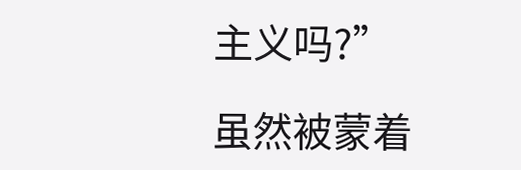主义吗?”

虽然被蒙着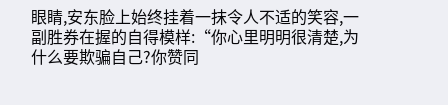眼睛,安东脸上始终挂着一抹令人不适的笑容,一副胜券在握的自得模样:“你心里明明很清楚,为什么要欺骗自己?你赞同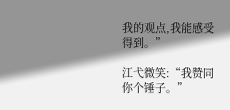我的观点,我能感受得到。”

江弋微笑:“我赞同你个锤子。”